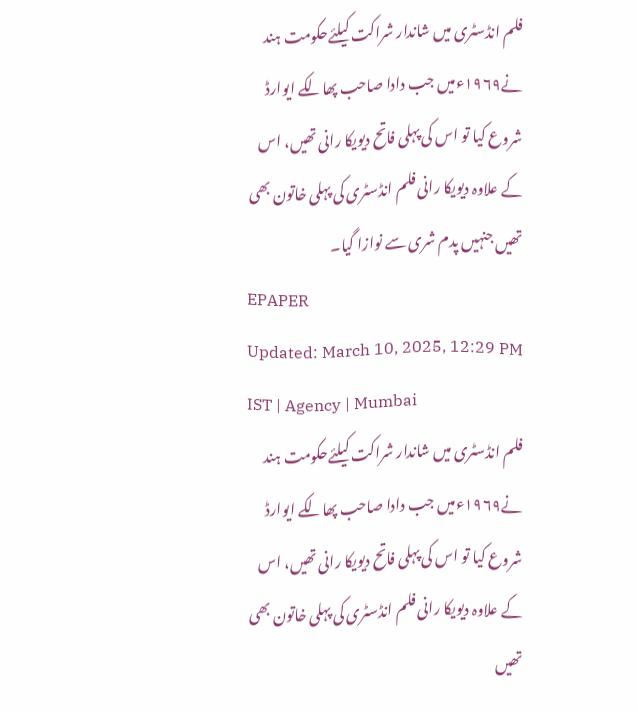فلم انڈسٹری میں شاندار شراکت کیلئےحکومت ہند نے۱۹۶۹ءمیں جب دادا صاحب پھالکے ایوارڈ شروع کیا تو اس کی پہلی فاتح دیویکا رانی تھیں، اس کے علاوہ دیویکا رانی فلم انڈسٹری کی پہلی خاتون بھی تھیں جنہیں پدم شری سے نوازا گیا۔
EPAPER
Updated: March 10, 2025, 12:29 PM IST | Agency | Mumbai
فلم انڈسٹری میں شاندار شراکت کیلئےحکومت ہند نے۱۹۶۹ءمیں جب دادا صاحب پھالکے ایوارڈ شروع کیا تو اس کی پہلی فاتح دیویکا رانی تھیں، اس کے علاوہ دیویکا رانی فلم انڈسٹری کی پہلی خاتون بھی تھیں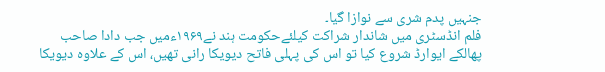جنہیں پدم شری سے نوازا گیا۔
فلم انڈسٹری میں شاندار شراکت کیلئےحکومت ہند نے۱۹۶۹ءمیں جب دادا صاحب پھالکے ایوارڈ شروع کیا تو اس کی پہلی فاتح دیویکا رانی تھیں، اس کے علاوہ دیویکا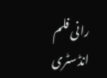رانی فلم انڈسٹری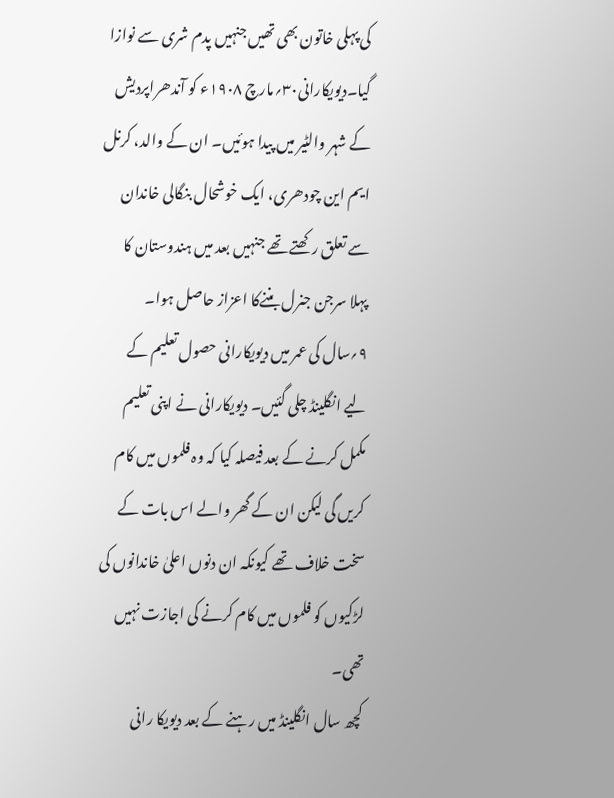کی پہلی خاتون بھی تھیں جنہیں پدم شری سے نوازا گیا۔دیویکارانی۳۰؍مارچ ۱۹۰۸ء کو آندھراپردیش کے شہر والٹیر میں پیدا ہوئیں۔ ان کے والد، کرنل ایم این چودھری، ایک خوشحال بنگالی خاندان سے تعلق رکھتے تھے جنہیں بعد میں ہندوستان کا پہلا سرجن جنرل بننےکا اعزاز حاصل ہوا۔ ۹؍سال کی عمر میں دیویکارانی حصول تعلیم کے لیے انگلینڈ چلی گئیں۔ دیویکارانی نے اپنی تعلیم مکمل کرنے کے بعد فیصلہ کیا کہ وہ فلموں میں کام کریں گی لیکن ان کے گھر والے اس بات کے سخت خلاف تھے کیونکہ ان دنوں اعلیٰ خاندانوں کی لڑکیوں کو فلموں میں کام کرنے کی اجازت نہیں تھی۔
کچھ سال انگلینڈ میں رہنے کے بعد دیویکا رانی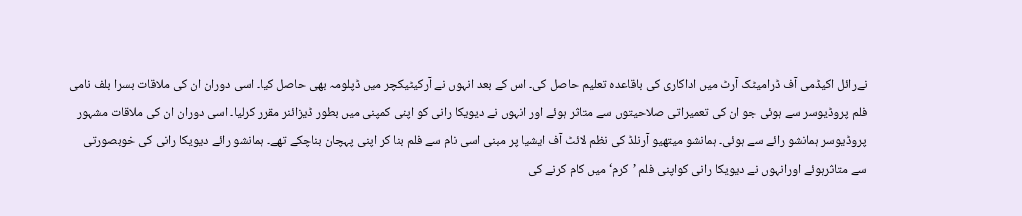نےرائل اکیڈمی آف ڈرامیٹک آرٹ میں اداکاری کی باقاعدہ تعلیم حاصل کی۔ اس کے بعد انہوں نے آرکیٹیکچر میں ڈپلومہ بھی حاصل کیا۔ اسی دوران ان کی ملاقات بسرا بلف نامی فلم پروڈیوسر سے ہوئی جو ان کی تعمیراتی صلاحیتوں سے متاثر ہوئے اور انہوں نے دیویکا رانی کو اپنی کمپنی میں بطور ڈیزائنر مقرر کرلیا۔ اسی دوران ان کی ملاقات مشہور پروڈیوسر ہمانشو رائے سے ہوئی۔ ہمانشو میتھیو آرنلڈ کی نظم لائٹ آف ایشیا پر مبنی اسی نام سے فلم بنا کر اپنی پہچان بناچکے تھے۔ ہمانشو رائے دیویکا رانی کی خوبصورتی سے متاثرہوئے اورانہوں نے دیویکا رانی کواپنی فلم ’کرم‘ میں کام کرنے کی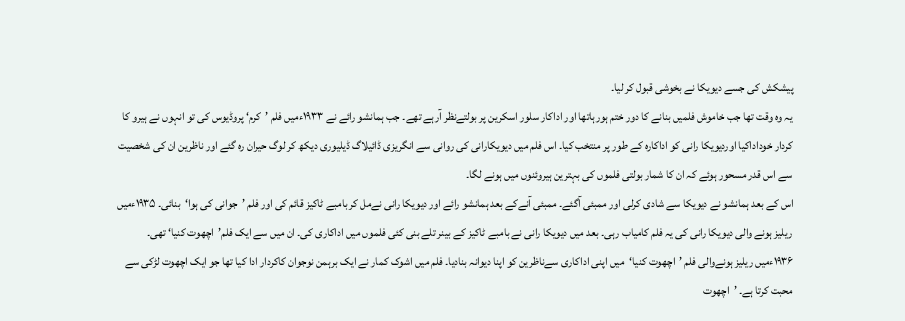پیشکش کی جسے دیویکا نے بخوشی قبول کر لیا۔
یہ وہ وقت تھا جب خاموش فلمیں بنانے کا دور ختم ہورہاتھا اور اداکار سلور اسکرین پر بولتےنظر آرہے تھے۔ جب ہمانشو رائے نے ۱۹۳۳ءمیں فلم ’کرم‘ پروڈیوس کی تو انہوں نے ہیرو کا کردار خوداداکیا اوردیویکا رانی کو اداکارہ کے طور پر منتخب کیا۔ اس فلم میں دیویکارانی کی روانی سے انگریزی ڈائیلاگ ڈیلیوری دیکھ کر لوگ حیران رہ گئے اور ناظرین ان کی شخصیت سے اس قدر مسحور ہوئے کہ ان کا شمار بولتی فلموں کی بہترین ہیروئنوں میں ہونے لگا۔
اس کے بعد ہمانشو نے دیویکا سے شادی کرلی اور ممبئی آگئے۔ ممبئی آنےکے بعد ہمانشو رائے اور دیویکا رانی نےمل کر بامبے ٹاکیز قائم کی اور فلم ’جوانی کی ہوا‘بنائی۔ ۱۹۳۵ءمیں ریلیز ہونے والی دیویکا رانی کی یہ فلم کامیاب رہی۔ بعد میں دیویکا رانی نے بامبے ٹاکیز کے بینر تلے بنی کئی فلموں میں اداکاری کی۔ ان میں سے ایک فلم’اچھوت کنیا‘ تھی۔ ۱۹۳۶ءمیں ریلیز ہونےوالی فلم ’اچھوت کنیا‘میں اپنی اداکاری سےناظرین کو اپنا دیوانہ بنادیا۔ فلم میں اشوک کمار نے ایک برہمن نوجوان کاکردار ادا کیا تھا جو ایک اچھوت لڑکی سے محبت کرتا ہے۔ ’اچھوت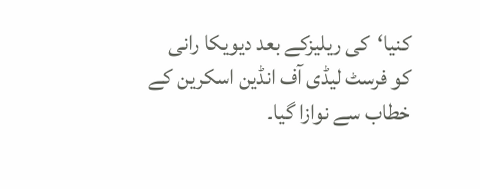کنیا‘کی ریلیزکے بعد دیویکا رانی کو فرسٹ لیڈی آف انڈین اسکرین کے خطاب سے نوازا گیا۔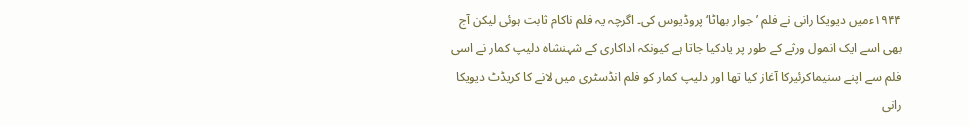۱۹۴۴ءمیں دیویکا رانی نے فلم ’جوار بھاٹا‘ پروڈیوس کی۔ اگرچہ یہ فلم ناکام ثابت ہوئی لیکن آج بھی اسے ایک انمول ورثے کے طور پر یادکیا جاتا ہے کیونکہ اداکاری کے شہنشاہ دلیپ کمار نے اسی فلم سے اپنے سنیماکرئیرکا آغاز کیا تھا اور دلیپ کمار کو فلم انڈسٹری میں لانے کا کریڈٹ دیویکا رانی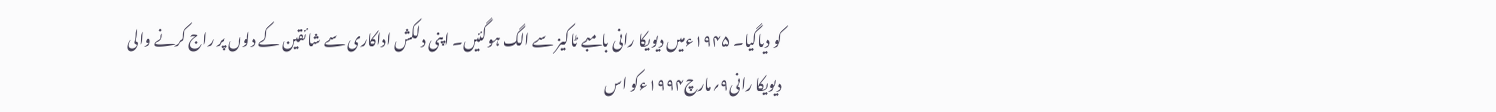کو دیاگیا۔ ۱۹۴۵ءمیں دیویکا رانی بامبے ٹاکیز سے الگ ہوگئیں۔ اپنی دلکش اداکاری سے شائقین کے دلوں پر راج کرنے والی دیویکا رانی۹؍مارچ۱۹۹۴ءکو اس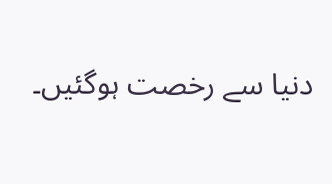دنیا سے رخصت ہوگئیں۔